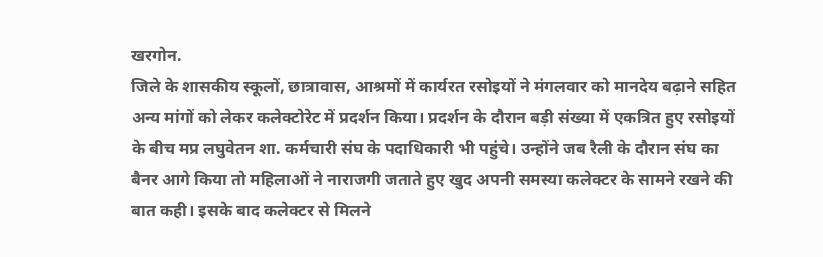खरगोन.
जिले के शासकीय स्कूलों, छात्रावास, आश्रमों में कार्यरत रसोइयों ने मंगलवार को मानदेय बढ़ाने सहित अन्य मांगों को लेकर कलेक्टोरेट में प्रदर्शन किया। प्रदर्शन के दौरान बड़ी संख्या में एकत्रित हुए रसोइयों के बीच मप्र लघुवेतन शा. कर्मचारी संघ के पदाधिकारी भी पहुंचे। उन्होंने जब रैली के दौरान संघ का बैनर आगे किया तो महिलाओं ने नाराजगी जताते हुए खुद अपनी समस्या कलेक्टर के सामने रखने की बात कही। इसके बाद कलेक्टर से मिलने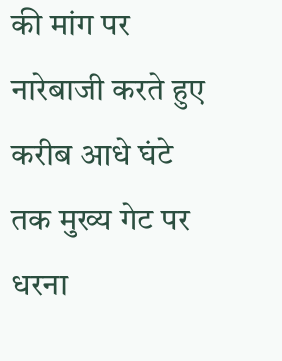की मांग पर नारेबाजी करते हुए करीब आधे घंटे तक मुख्य गेट पर धरना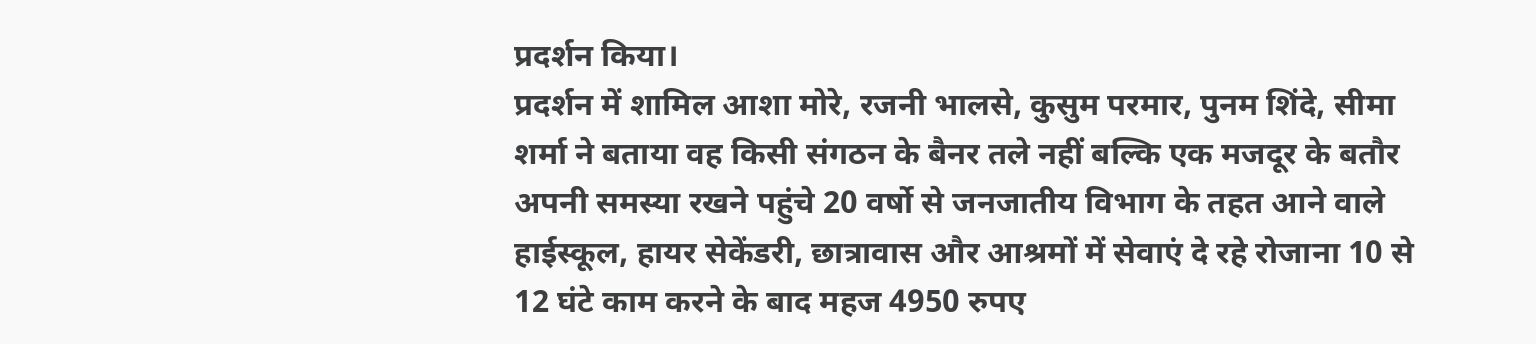प्रदर्शन किया।
प्रदर्शन में शामिल आशा मोरे, रजनी भालसे, कुसुम परमार, पुनम शिंदे, सीमा शर्मा ने बताया वह किसी संगठन के बैनर तले नहीं बल्कि एक मजदूर के बतौर अपनी समस्या रखने पहुंचे 20 वर्षो से जनजातीय विभाग के तहत आने वाले हाईस्कूल, हायर सेकेंडरी, छात्रावास और आश्रमों में सेवाएं दे रहे रोजाना 10 से 12 घंटे काम करने के बाद महज 4950 रुपए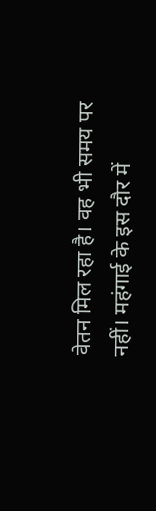वेतन मिल रहा है। वह भी समय पर नहीं। महंगाई के इस दौर में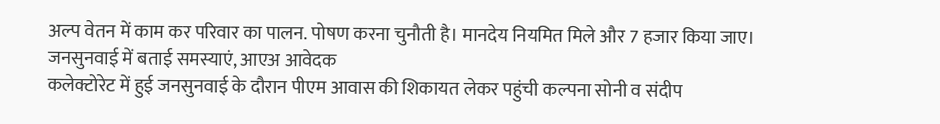अल्प वेतन में काम कर परिवार का पालन. पोषण करना चुनौती है। मानदेय नियमित मिले और 7 हजार किया जाए।
जनसुनवाई में बताई समस्याएं, आएअ आवेदक
कलेक्टोरेट में हुई जनसुनवाई के दौरान पीएम आवास की शिकायत लेकर पहुंची कल्पना सोनी व संदीप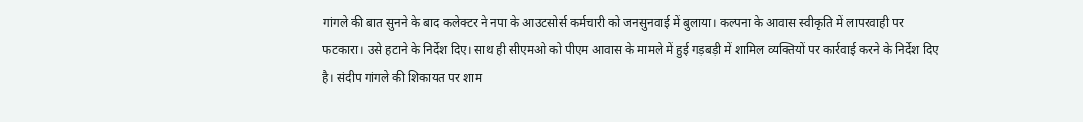गांगले की बात सुनने के बाद कलेक्टर ने नपा के आउटसोर्स कर्मचारी को जनसुनवाई में बुलाया। कल्पना के आवास स्वीकृति में लापरवाही पर फटकारा। उसे हटाने के निर्देश दिए। साथ ही सीएमओ को पीएम आवास के मामले में हुई गड़बड़ी में शामिल व्यक्तियों पर कार्रवाई करने के निर्देश दिए है। संदीप गांगले की शिकायत पर शाम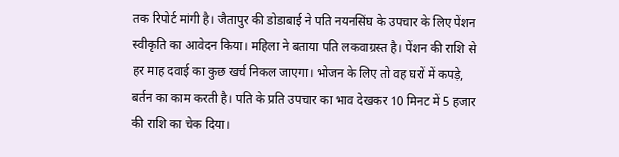तक रिपोर्ट मांगी है। जैतापुर की डोडाबाई ने पति नयनसिंघ के उपचार के लिए पेंशन स्वीकृति का आवेदन किया। महिला ने बताया पति लकवाग्रस्त है। पेंशन की राशि से हर माह दवाई का कुछ खर्च निकल जाएगा। भोजन के लिए तो वह घरों में कपड़े, बर्तन का काम करती है। पति के प्रति उपचार का भाव देखकर 10 मिनट में 5 हजार की राशि का चेक दिया।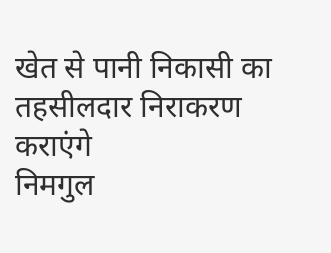खेत से पानी निकासी का तहसीलदार निराकरण कराएंगे
निमगुल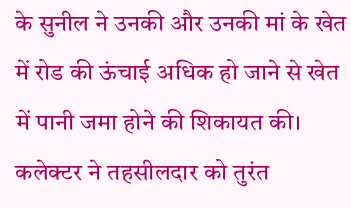के सुनील ने उनकी और उनकी मां के खेत में रोड की ऊंचाई अधिक हो जाने से खेत में पानी जमा होने की शिकायत की। कलेक्टर ने तहसीलदार को तुरंत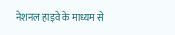नेशनल हाइवे के माध्यम से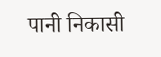पानी निकासी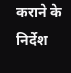कराने के निर्देश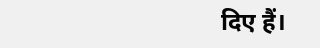दिए हैं।